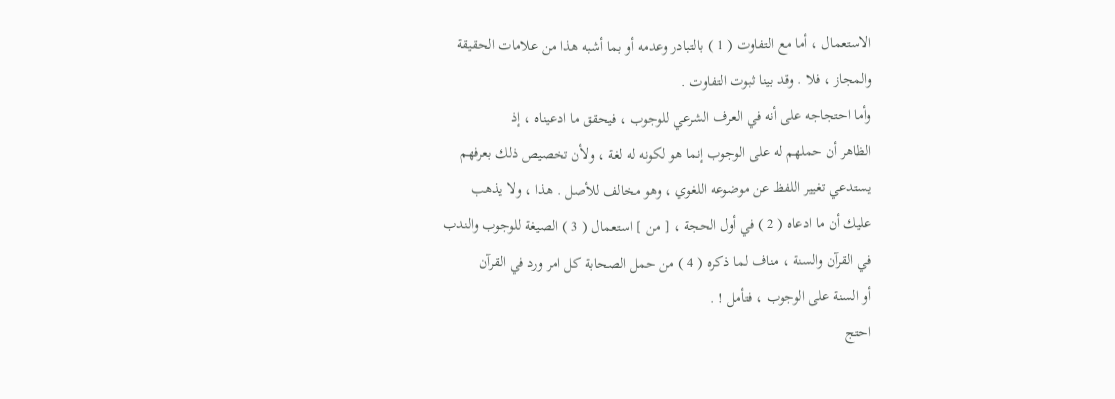الاستعمال ، أما مع التفاوت ( 1 ) بالتبادر وعدمه أو بما أشبه هذا من علامات الحقيقة
والمجاز ، فلا . وقد بينا ثبوت التفاوت .
وأما احتجاجه على أنه في العرف الشرعي للوجوب ، فيحقق ما ادعيناه ، إذ
الظاهر أن حملهم له على الوجوب إنما هو لكونه له لغة ، ولأن تخصيص ذلك بعرفهم
يستدعي تغيير اللفظ عن موضوعه اللغوي ، وهو مخالف للأصل . هذا ، ولا يذهب
عليك أن ما ادعاه ( 2 ) في أول الحجة ، [ من ] استعمال ( 3 ) الصيغة للوجوب والندب
في القرآن والسنة ، مناف لما ذكره ( 4 ) من حمل الصحابة كل امر ورد في القرآن
أو السنة على الوجوب ، فتأمل ! .
احتج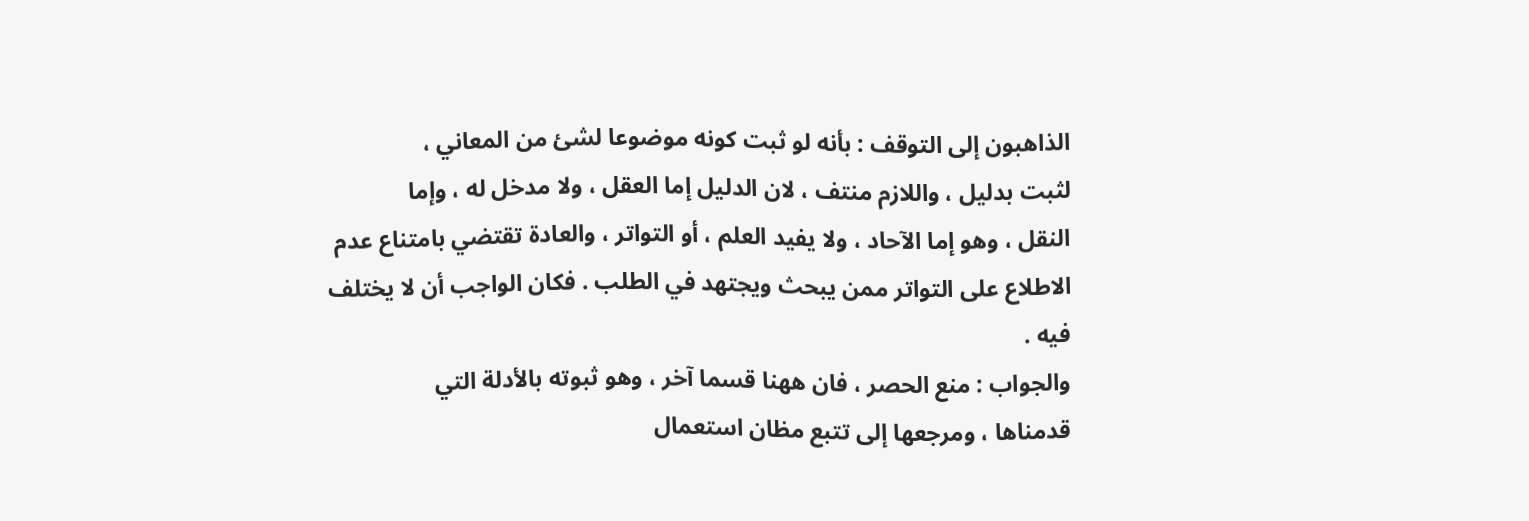الذاهبون إلى التوقف : بأنه لو ثبت كونه موضوعا لشئ من المعاني ،
لثبت بدليل ، واللازم منتف ، لان الدليل إما العقل ، ولا مدخل له ، وإما
النقل ، وهو إما الآحاد ، ولا يفيد العلم ، أو التواتر ، والعادة تقتضي بامتناع عدم
الاطلاع على التواتر ممن يبحث ويجتهد في الطلب . فكان الواجب أن لا يختلف
فيه .
والجواب : منع الحصر ، فان ههنا قسما آخر ، وهو ثبوته بالأدلة التي
قدمناها ، ومرجعها إلى تتبع مظان استعمال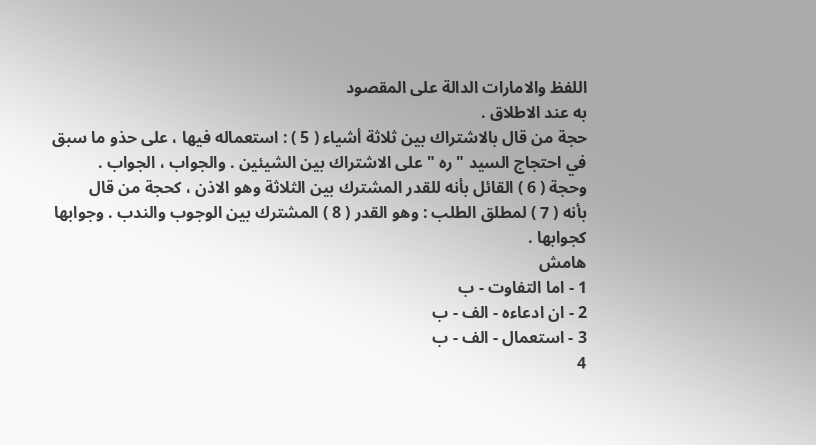اللفظ والامارات الدالة على المقصود
به عند الاطلاق .
حجة من قال بالاشتراك بين ثلاثة أشياء ( 5 ) : استعماله فيها ، على حذو ما سبق
في احتجاج السيد " ره " على الاشتراك بين الشيئين . والجواب ، الجواب .
وحجة ( 6 ) القائل بأنه للقدر المشترك بين الثلاثة وهو الاذن ، كحجة من قال
بأنه ( 7 ) لمطلق الطلب : وهو القدر ( 8 ) المشترك بين الوجوب والندب . وجوابها كجوابها .
هامش
1 - اما التفاوت - ب
2 - ان ادعاءه - الف - ب
3 - استعمال - الف - ب
4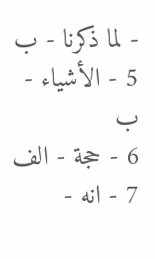- لما ذكرنا - ب
5 - الأشياء - ب
6 - حجة - الف
7 - انه -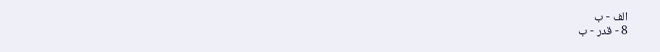الف - ب
8 - قدر - ب